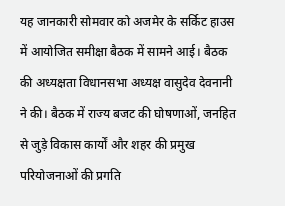यह जानकारी सोमवार को अजमेर के सर्किट हाउस में आयोजित समीक्षा बैठक में सामने आई। बैठक की अध्यक्षता विधानसभा अध्यक्ष वासुदेव देवनानी ने की। बैठक में राज्य बजट की घोषणाओं, जनहित से जुड़े विकास कार्यों और शहर की प्रमुख परियोजनाओं की प्रगति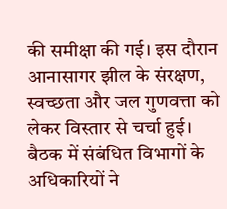की समीक्षा की गई। इस दौरान आनासागर झील के संरक्षण, स्वच्छता और जल गुणवत्ता को लेकर विस्तार से चर्चा हुई।
बैठक में संबंधित विभागों के अधिकारियों ने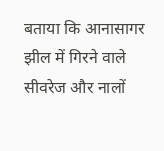बताया कि आनासागर झील में गिरने वाले सीवरेज और नालों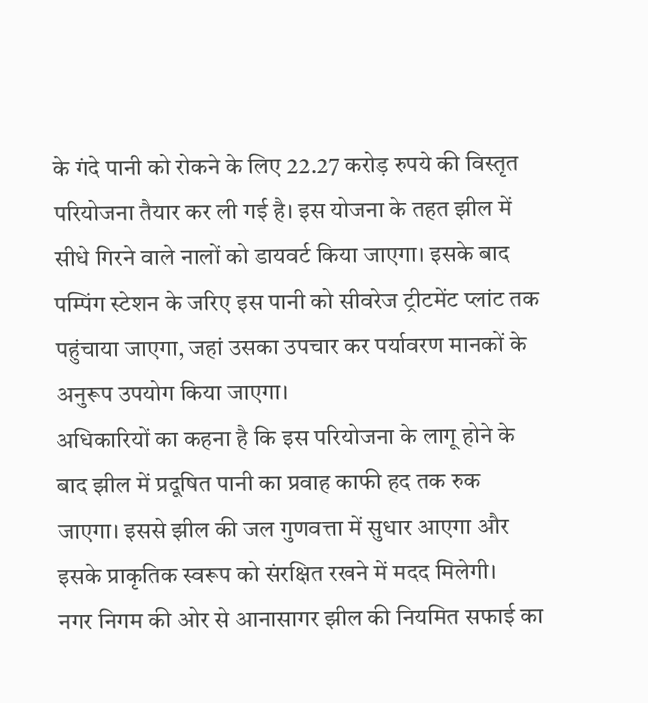के गंदे पानी को रोकने के लिए 22.27 करोड़ रुपये की विस्तृत परियोजना तैयार कर ली गई है। इस योजना के तहत झील में सीधे गिरने वाले नालों को डायवर्ट किया जाएगा। इसके बाद पम्पिंग स्टेशन के जरिए इस पानी को सीवरेज ट्रीटमेंट प्लांट तक पहुंचाया जाएगा, जहां उसका उपचार कर पर्यावरण मानकों के अनुरूप उपयोग किया जाएगा।
अधिकारियों का कहना है कि इस परियोजना के लागू होने के बाद झील में प्रदूषित पानी का प्रवाह काफी हद तक रुक जाएगा। इससे झील की जल गुणवत्ता में सुधार आएगा और इसके प्राकृतिक स्वरूप को संरक्षित रखने में मदद मिलेगी।
नगर निगम की ओर से आनासागर झील की नियमित सफाई का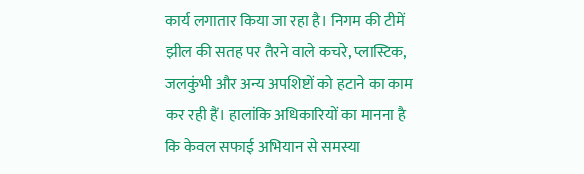कार्य लगातार किया जा रहा है। निगम की टीमें झील की सतह पर तैरने वाले कचरे, प्लास्टिक, जलकुंभी और अन्य अपशिष्टों को हटाने का काम कर रही हैं। हालांकि अधिकारियों का मानना है कि केवल सफाई अभियान से समस्या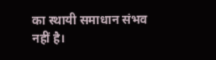का स्थायी समाधान संभव नहीं है।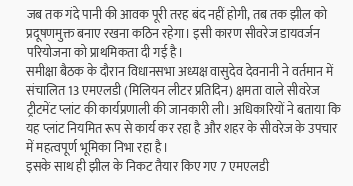जब तक गंदे पानी की आवक पूरी तरह बंद नहीं होगी, तब तक झील को प्रदूषणमुक्त बनाए रखना कठिन रहेगा। इसी कारण सीवरेज डायवर्जन परियोजना को प्राथमिकता दी गई है।
समीक्षा बैठक के दौरान विधानसभा अध्यक्ष वासुदेव देवनानी ने वर्तमान में संचालित 13 एमएलडी (मिलियन लीटर प्रतिदिन) क्षमता वाले सीवरेज ट्रीटमेंट प्लांट की कार्यप्रणाली की जानकारी ली। अधिकारियों ने बताया कि यह प्लांट नियमित रूप से कार्य कर रहा है और शहर के सीवरेज के उपचार में महत्वपूर्ण भूमिका निभा रहा है।
इसके साथ ही झील के निकट तैयार किए गए 7 एमएलडी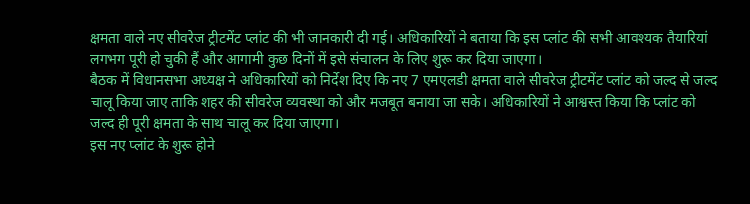क्षमता वाले नए सीवरेज ट्रीटमेंट प्लांट की भी जानकारी दी गई। अधिकारियों ने बताया कि इस प्लांट की सभी आवश्यक तैयारियां लगभग पूरी हो चुकी हैं और आगामी कुछ दिनों में इसे संचालन के लिए शुरू कर दिया जाएगा।
बैठक में विधानसभा अध्यक्ष ने अधिकारियों को निर्देश दिए कि नए 7 एमएलडी क्षमता वाले सीवरेज ट्रीटमेंट प्लांट को जल्द से जल्द चालू किया जाए ताकि शहर की सीवरेज व्यवस्था को और मजबूत बनाया जा सके। अधिकारियों ने आश्वस्त किया कि प्लांट को जल्द ही पूरी क्षमता के साथ चालू कर दिया जाएगा।
इस नए प्लांट के शुरू होने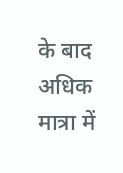के बाद अधिक मात्रा में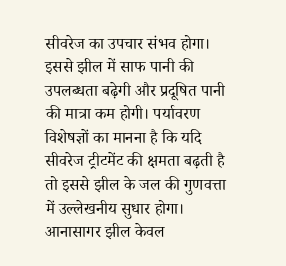सीवरेज का उपचार संभव होगा। इससे झील में साफ पानी की उपलब्धता बढ़ेगी और प्रदूषित पानी की मात्रा कम होगी। पर्यावरण विशेषज्ञों का मानना है कि यदि सीवरेज ट्रीटमेंट की क्षमता बढ़ती है तो इससे झील के जल की गुणवत्ता में उल्लेखनीय सुधार होगा।
आनासागर झील केवल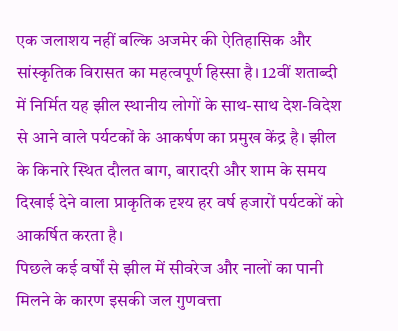एक जलाशय नहीं बल्कि अजमेर की ऐतिहासिक और सांस्कृतिक विरासत का महत्वपूर्ण हिस्सा है। 12वीं शताब्दी में निर्मित यह झील स्थानीय लोगों के साथ-साथ देश-विदेश से आने वाले पर्यटकों के आकर्षण का प्रमुख केंद्र है। झील के किनारे स्थित दौलत बाग, बारादरी और शाम के समय दिखाई देने वाला प्राकृतिक दृश्य हर वर्ष हजारों पर्यटकों को आकर्षित करता है।
पिछले कई वर्षों से झील में सीवरेज और नालों का पानी मिलने के कारण इसकी जल गुणवत्ता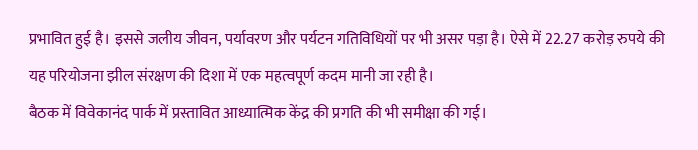प्रभावित हुई है। इससे जलीय जीवन, पर्यावरण और पर्यटन गतिविधियों पर भी असर पड़ा है। ऐसे में 22.27 करोड़ रुपये की यह परियोजना झील संरक्षण की दिशा में एक महत्वपूर्ण कदम मानी जा रही है।
बैठक में विवेकानंद पार्क में प्रस्तावित आध्यात्मिक केंद्र की प्रगति की भी समीक्षा की गई।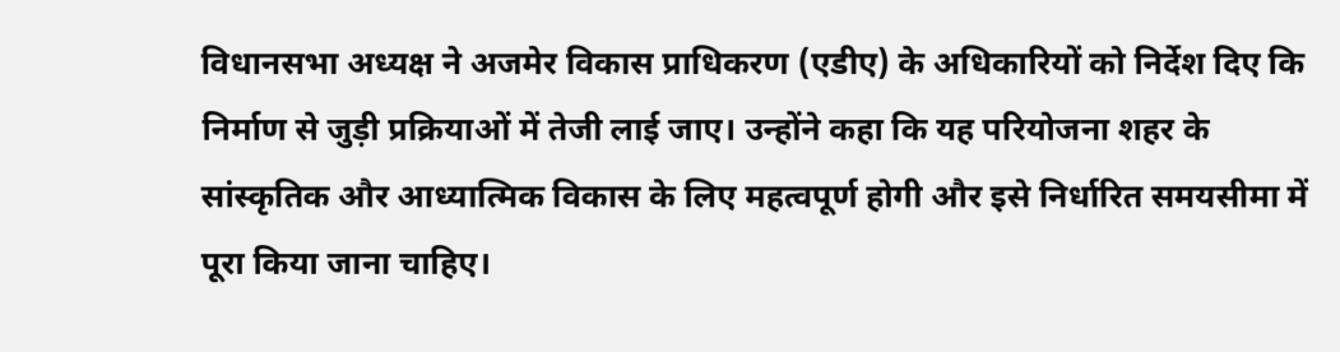विधानसभा अध्यक्ष ने अजमेर विकास प्राधिकरण (एडीए) के अधिकारियों को निर्देश दिए कि निर्माण से जुड़ी प्रक्रियाओं में तेजी लाई जाए। उन्होंने कहा कि यह परियोजना शहर के सांस्कृतिक और आध्यात्मिक विकास के लिए महत्वपूर्ण होगी और इसे निर्धारित समयसीमा में पूरा किया जाना चाहिए।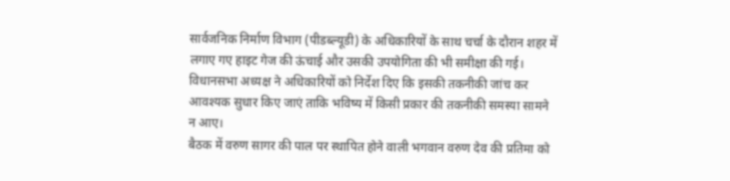सार्वजनिक निर्माण विभाग (पीडब्ल्यूडी) के अधिकारियों के साथ चर्चा के दौरान शहर में लगाए गए हाइट गेज की ऊंचाई और उसकी उपयोगिता की भी समीक्षा की गई। विधानसभा अध्यक्ष ने अधिकारियों को निर्देश दिए कि इसकी तकनीकी जांच कर आवश्यक सुधार किए जाएं ताकि भविष्य में किसी प्रकार की तकनीकी समस्या सामने न आए।
बैठक में वरुण सागर की पाल पर स्थापित होने वाली भगवान वरुण देव की प्रतिमा को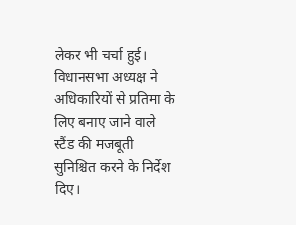लेकर भी चर्चा हुई। विधानसभा अध्यक्ष ने अधिकारियों से प्रतिमा के लिए बनाए जाने वाले स्टैंड की मजबूती सुनिश्चित करने के निर्देश दिए।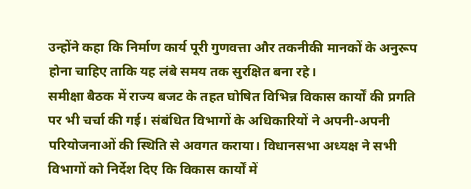उन्होंने कहा कि निर्माण कार्य पूरी गुणवत्ता और तकनीकी मानकों के अनुरूप होना चाहिए ताकि यह लंबे समय तक सुरक्षित बना रहे।
समीक्षा बैठक में राज्य बजट के तहत घोषित विभिन्न विकास कार्यों की प्रगति पर भी चर्चा की गई। संबंधित विभागों के अधिकारियों ने अपनी-अपनी परियोजनाओं की स्थिति से अवगत कराया। विधानसभा अध्यक्ष ने सभी विभागों को निर्देश दिए कि विकास कार्यों में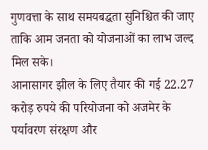गुणवत्ता के साथ समयबद्धता सुनिश्चित की जाए ताकि आम जनता को योजनाओं का लाभ जल्द मिल सके।
आनासागर झील के लिए तैयार की गई 22.27 करोड़ रुपये की परियोजना को अजमेर के पर्यावरण संरक्षण और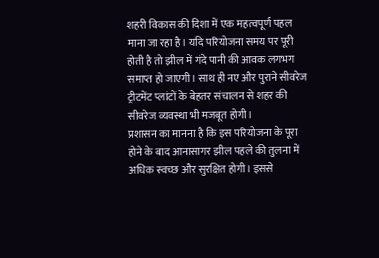शहरी विकास की दिशा में एक महत्वपूर्ण पहल माना जा रहा है। यदि परियोजना समय पर पूरी होती है तो झील में गंदे पानी की आवक लगभग समाप्त हो जाएगी। साथ ही नए और पुराने सीवरेज ट्रीटमेंट प्लांटों के बेहतर संचालन से शहर की सीवरेज व्यवस्था भी मजबूत होगी।
प्रशासन का मानना है कि इस परियोजना के पूरा होने के बाद आनासागर झील पहले की तुलना में अधिक स्वच्छ और सुरक्षित होगी। इससे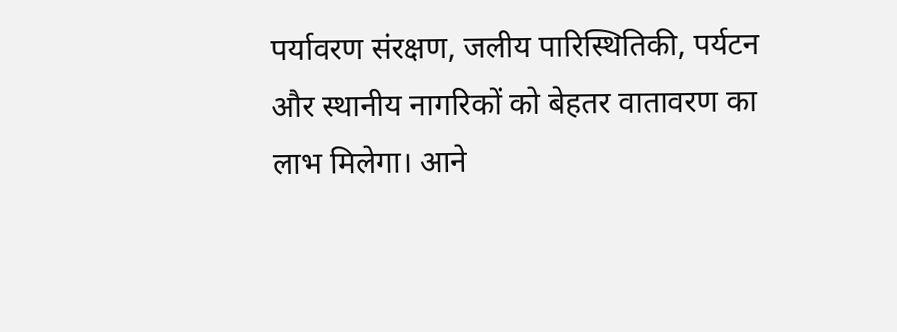पर्यावरण संरक्षण, जलीय पारिस्थितिकी, पर्यटन और स्थानीय नागरिकों को बेहतर वातावरण का लाभ मिलेगा। आने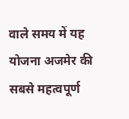वाले समय में यह योजना अजमेर की सबसे महत्वपूर्ण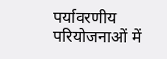पर्यावरणीय परियोजनाओं में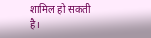शामिल हो सकती है।